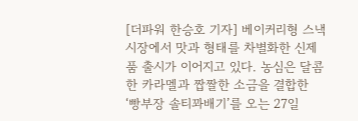[더파워 한승호 기자] 베이커리형 스낵 시장에서 맛과 형태를 차별화한 신제품 출시가 이어지고 있다. 농심은 달콤한 카라멜과 짭짤한 소금을 결합한 ‘빵부장 솔티꽈배기’를 오는 27일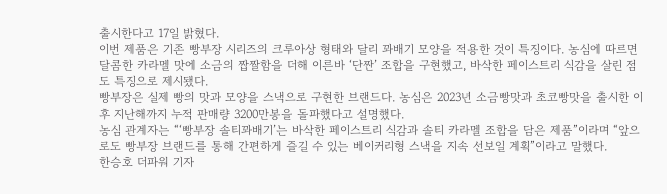출시한다고 17일 밝혔다.
이번 제품은 기존 빵부장 시리즈의 크루아상 형태와 달리 꽈배기 모양을 적용한 것이 특징이다. 농심에 따르면 달콤한 카라멜 맛에 소금의 짭짤함을 더해 이른바 ‘단짠’ 조합을 구현했고, 바삭한 페이스트리 식감을 살린 점도 특징으로 제시됐다.
빵부장은 실제 빵의 맛과 모양을 스낵으로 구현한 브랜드다. 농심은 2023년 소금빵맛과 초코빵맛을 출시한 이후 지난해까지 누적 판매량 3200만봉을 돌파했다고 설명했다.
농심 관계자는 “‘빵부장 솔티꽈배기’는 바삭한 페이스트리 식감과 솔티 카라멜 조합을 담은 제품”이라며 “앞으로도 빵부장 브랜드를 통해 간편하게 즐길 수 있는 베이커리형 스낵을 지속 선보일 계획”이라고 말했다.
한승호 더파워 기자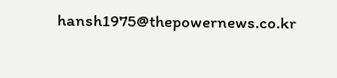hansh1975@thepowernews.co.kr